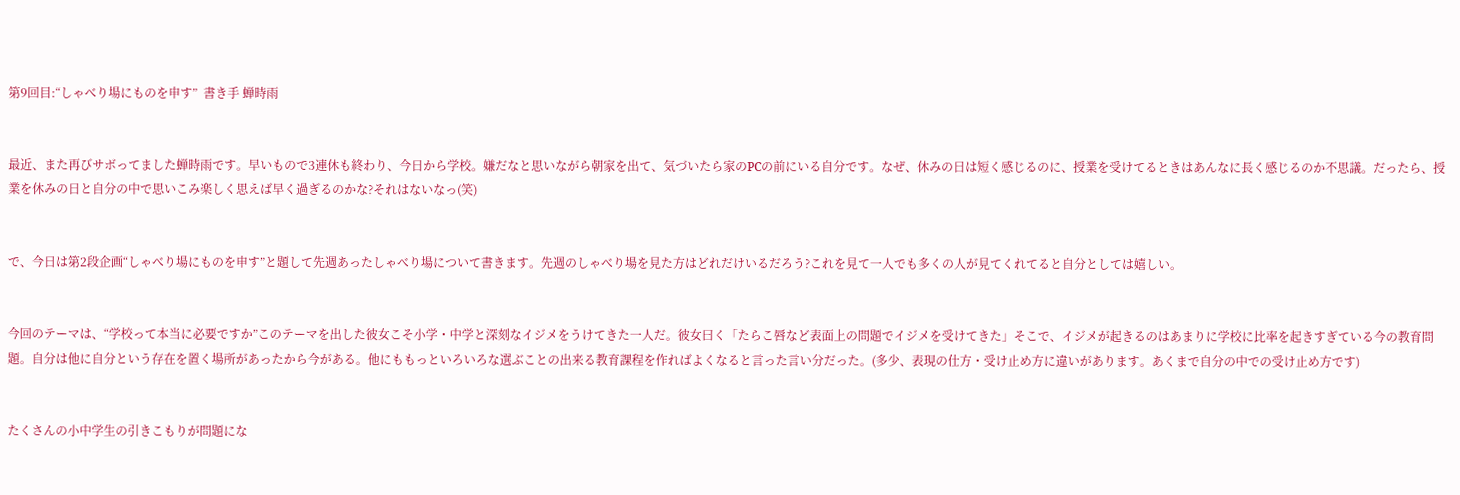第9回目:“しゃべり場にものを申す”  書き手 蝉時雨


最近、また再びサボってました蝉時雨です。早いもので3連休も終わり、今日から学校。嫌だなと思いながら朝家を出て、気づいたら家のPCの前にいる自分です。なぜ、休みの日は短く感じるのに、授業を受けてるときはあんなに長く感じるのか不思議。だったら、授業を休みの日と自分の中で思いこみ楽しく思えば早く過ぎるのかな?それはないなっ(笑)


で、今日は第2段企画“しゃべり場にものを申す”と題して先週あったしゃべり場について書きます。先週のしゃべり場を見た方はどれだけいるだろう?これを見て一人でも多くの人が見てくれてると自分としては嬉しい。


今回のテーマは、“学校って本当に必要ですか”このテーマを出した彼女こそ小学・中学と深刻なイジメをうけてきた一人だ。彼女曰く「たらこ唇など表面上の問題でイジメを受けてきた」そこで、イジメが起きるのはあまりに学校に比率を起きすぎている今の教育問題。自分は他に自分という存在を置く場所があったから今がある。他にももっといろいろな選ぶことの出来る教育課程を作ればよくなると言った言い分だった。(多少、表現の仕方・受け止め方に違いがあります。あくまで自分の中での受け止め方です)


たくさんの小中学生の引きこもりが問題にな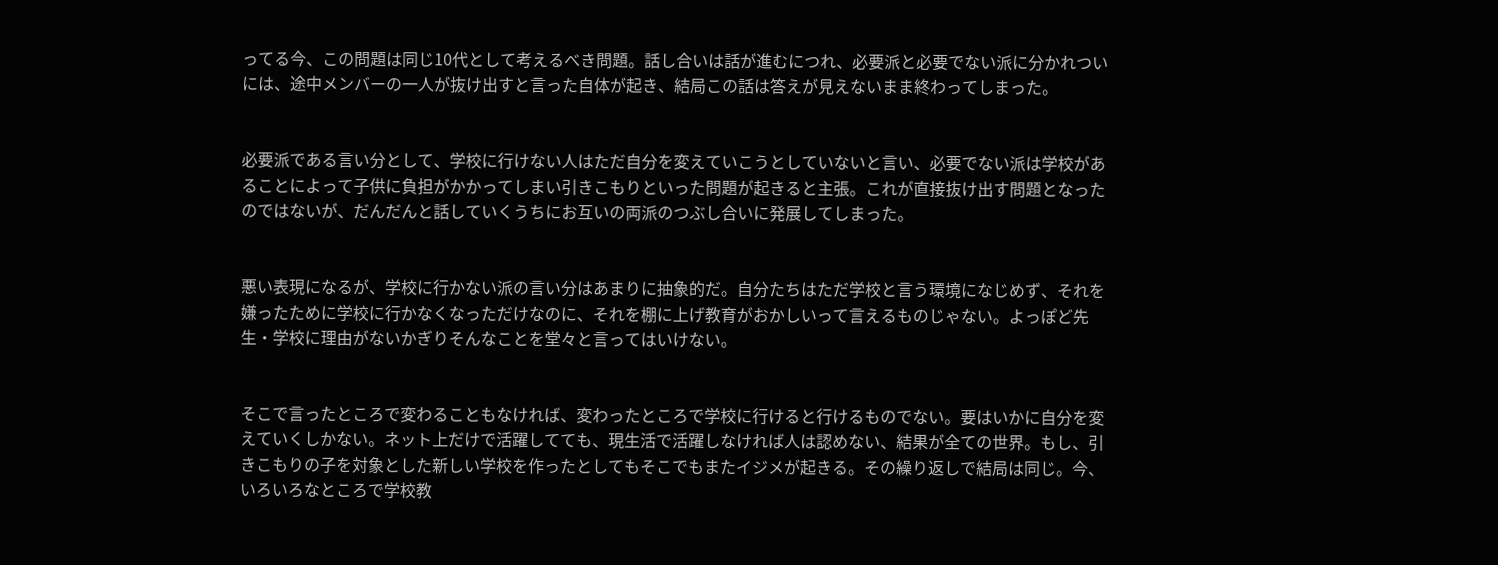ってる今、この問題は同じ10代として考えるべき問題。話し合いは話が進むにつれ、必要派と必要でない派に分かれついには、途中メンバーの一人が抜け出すと言った自体が起き、結局この話は答えが見えないまま終わってしまった。


必要派である言い分として、学校に行けない人はただ自分を変えていこうとしていないと言い、必要でない派は学校があることによって子供に負担がかかってしまい引きこもりといった問題が起きると主張。これが直接抜け出す問題となったのではないが、だんだんと話していくうちにお互いの両派のつぶし合いに発展してしまった。


悪い表現になるが、学校に行かない派の言い分はあまりに抽象的だ。自分たちはただ学校と言う環境になじめず、それを嫌ったために学校に行かなくなっただけなのに、それを棚に上げ教育がおかしいって言えるものじゃない。よっぽど先生・学校に理由がないかぎりそんなことを堂々と言ってはいけない。


そこで言ったところで変わることもなければ、変わったところで学校に行けると行けるものでない。要はいかに自分を変えていくしかない。ネット上だけで活躍してても、現生活で活躍しなければ人は認めない、結果が全ての世界。もし、引きこもりの子を対象とした新しい学校を作ったとしてもそこでもまたイジメが起きる。その繰り返しで結局は同じ。今、いろいろなところで学校教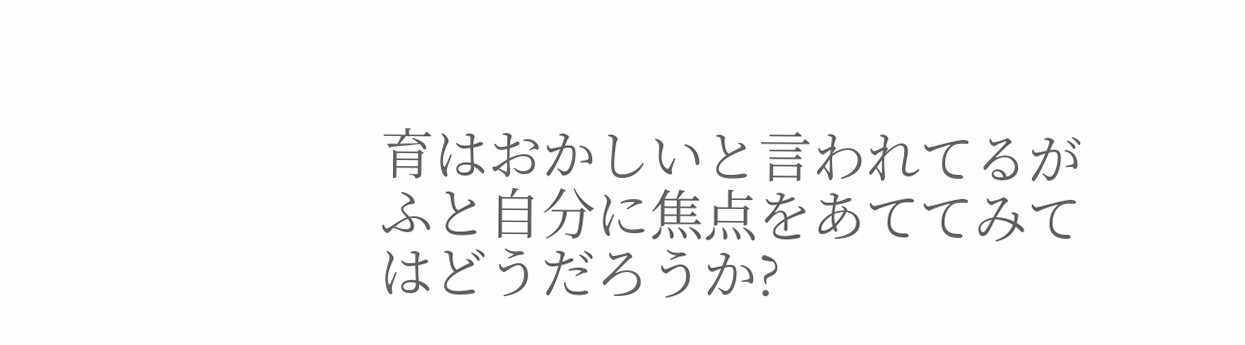育はおかしいと言われてるがふと自分に焦点をあててみてはどうだろうか?